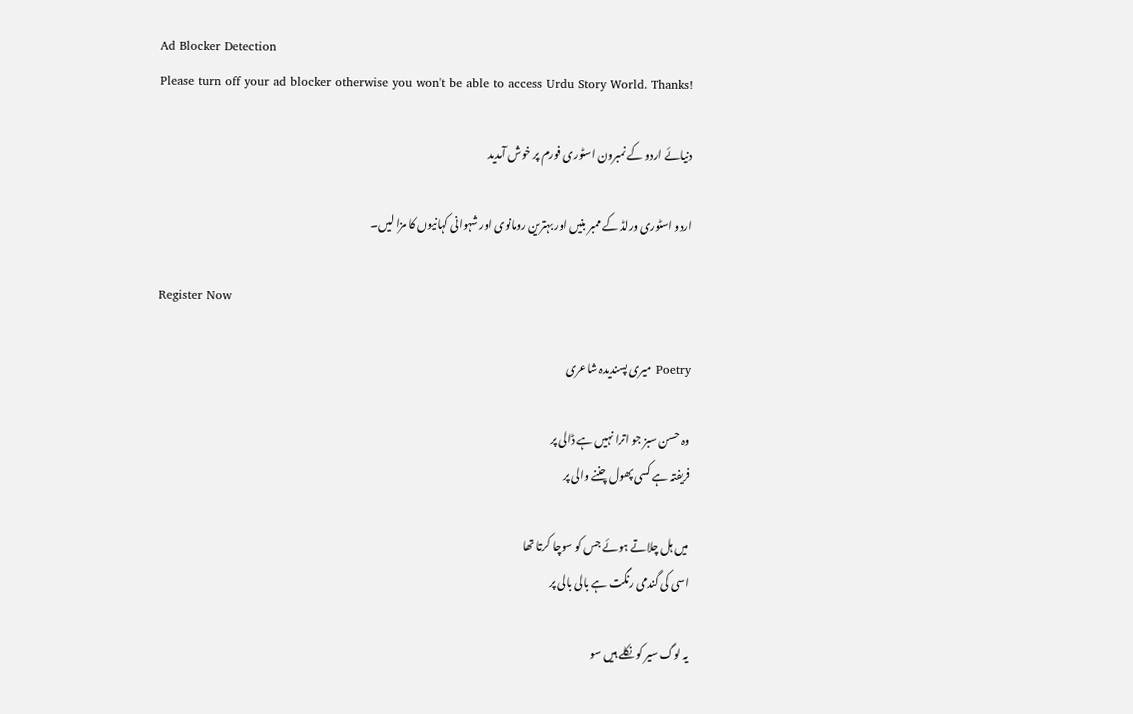Ad Blocker Detection
Please turn off your ad blocker otherwise you won't be able to access Urdu Story World. Thanks!

دنیائے اردو کے نمبرون اسٹوری فورم پر خوش آمدید

اردو اسٹوری ورلڈ کے ممبر بنیں اور بہترین رومانوی اور شہوانی کہانیوں کا مزا لیں۔

Register Now

Poetry میری پسندیدہ شاعری

وہ حسن سبز جو اترا نہیں ہے ڈالی پر
فریفتہ ہے کسی پھول چننے والی پر

میں ہل چلاتے ہوئے جس کو سوچا کرتا تھا
اسی کی گندمی رنگت ہے بالی بالی پر

یہ لوگ سیر کو نکلے ہیں سو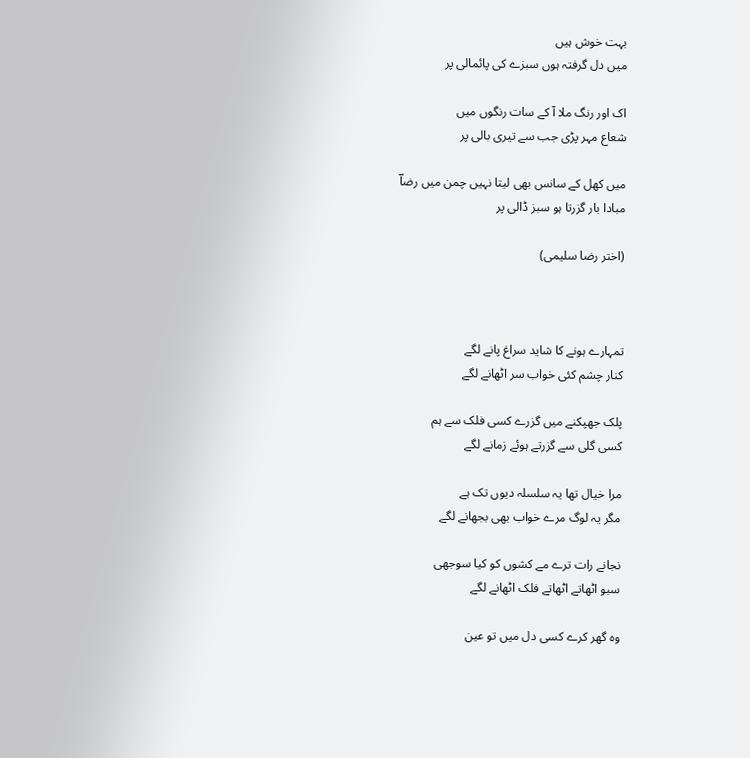بہت خوش ہیں
میں دل گرفتہ ہوں سبزے کی پائمالی پر

اک اور رنگ ملا آ کے سات رنگوں میں
شعاع مہر پڑی جب سے تیری بالی پر

میں کھل کے سانس بھی لیتا نہیں چمن میں رضاؔ
مبادا بار گزرتا ہو سبز ڈالی پر

(اختر رضا سلیمی)



تمہارے ہونے کا شاید سراغ پانے لگے
کنار چشم کئی خواب سر اٹھانے لگے

پلک جھپکنے میں گزرے کسی فلک سے ہم
کسی گلی سے گزرتے ہوئے زمانے لگے

مرا خیال تھا یہ سلسلہ دیوں تک ہے
مگر یہ لوگ مرے خواب بھی بجھانے لگے

نجانے رات ترے مے کشوں کو کیا سوجھی
سبو اٹھاتے اٹھاتے فلک اٹھانے لگے

وہ گھر کرے کسی دل میں تو عین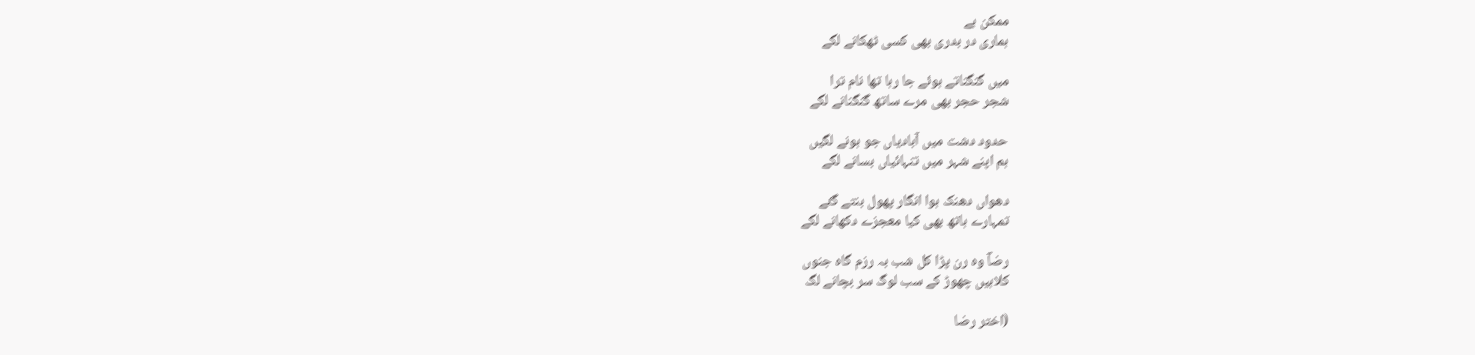ممکن ہے
ہماری در بدری بھی کسی ٹھکانے لگے

میں گنگناتے ہوئے جا رہا تھا نام ترا
شجر حجر بھی مرے ساتھ گنگنانے لگے

حدود دشت میں آبادیاں جو ہونے لگیں
ہم اپنے شہر میں تنہائیاں بسانے لگے

دھواں دھنک ہوا انگار پھول بنتے گئے
تمہارے ہاتھ بھی کیا معجزے دکھانے لگے

رضاؔ وہ رن پڑا کل شب بہ رزم گاہ جنوں
کلاہیں چھوڑ کے سب لوگ سر بچانے لگ

(اختر رضا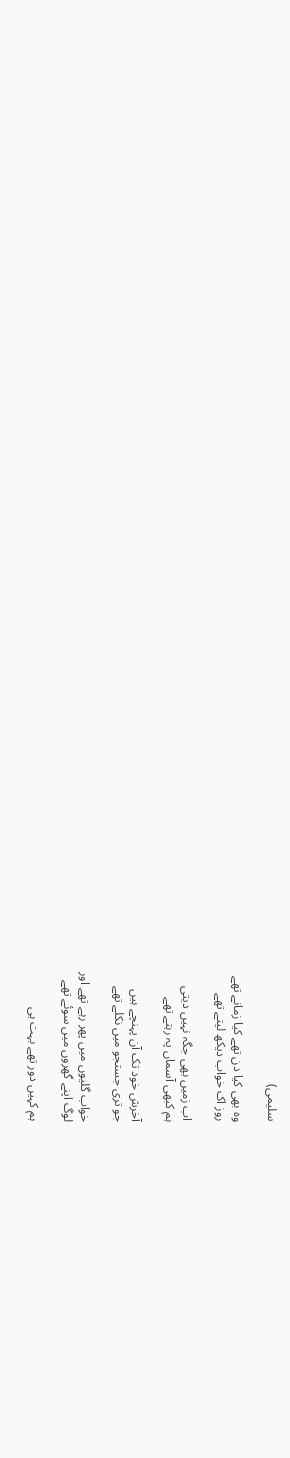سلیمی)

وہ بھی کیا دن تھے کیا زمانے تھے
روز اک خواب دیکھ لیتے تھے

اب زمیں بھی جگہ نہیں دیتی
ہم کبھی آسماں پہ رہتے تھے

آخرش خود تک آن پہنچے ہیں
جو تری جستجو میں نکلے تھے

خواب گلیوں میں پھر رہے تھے اور
لوگ اپنے گھروں میں سوئے تھے

ہم کہیں دور تھے بہت ہی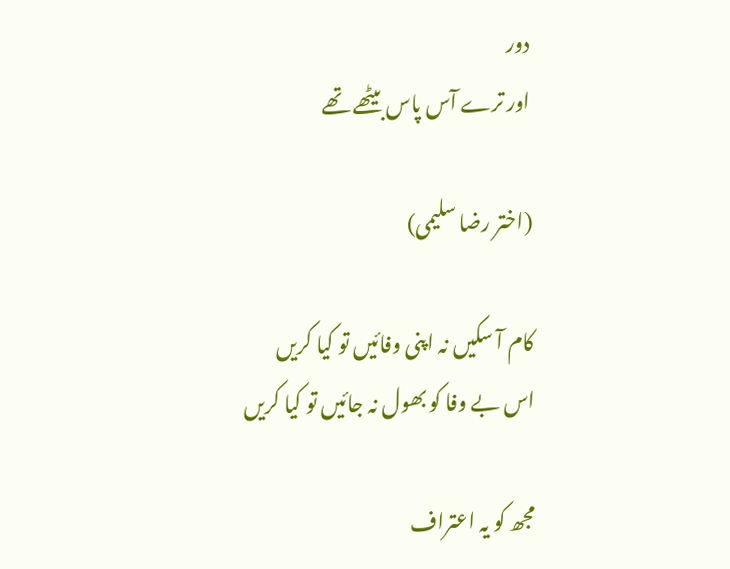دور
اور ترے آس پاس بیٹھے تھے

(اختر رضا سلیمی)

کام آ سکیں نہ اپنی وفائیں تو کیا کریں
اس بے وفا کو بھول نہ جائیں تو کیا کریں

مجھ کو یہ اعتراف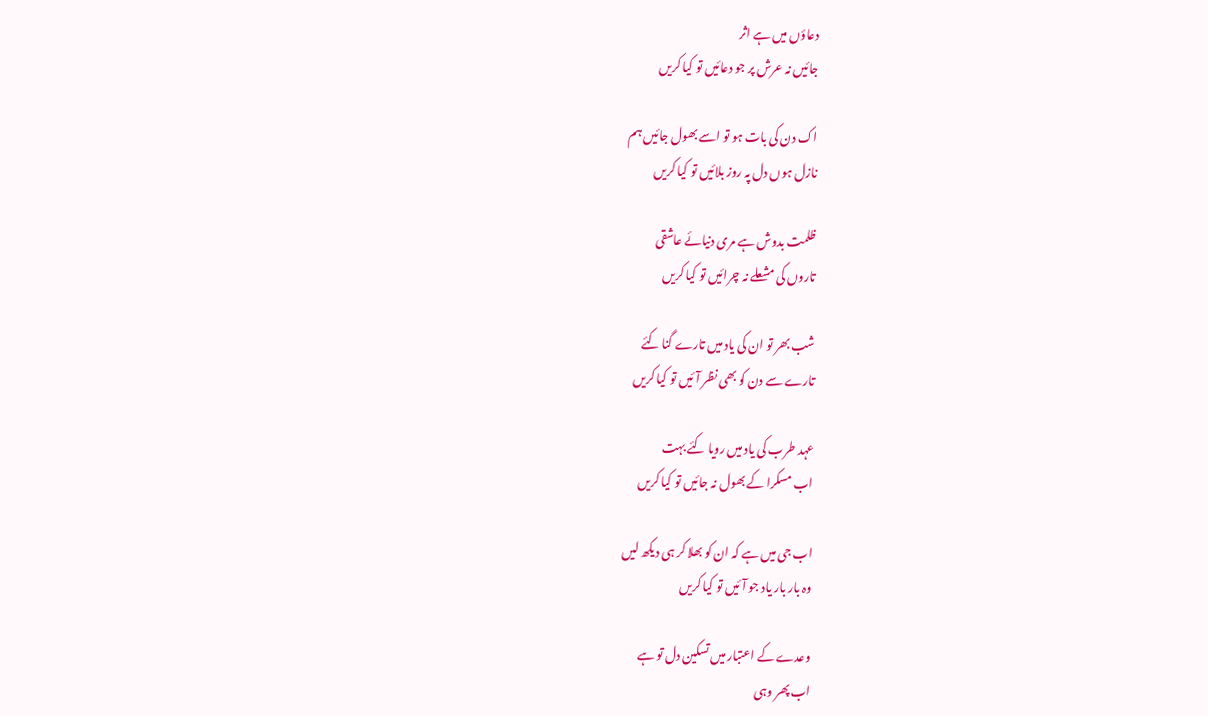دعاؤں میں ہے اثر
جائیں نہ عرش پر جو دعائیں تو کیا کریں

اک دن کی بات ہو تو اسے بھول جائیں ہم
نازل ہوں دل پہ روز بلائیں تو کیا کریں

ظلمت بدوش ہے مری دنیائے عاشقی
تاروں کی مشعلے نہ چرائیں تو کیا کریں

شب بھر تو ان کی یاد میں تارے گنا کئے
تارے سے دن کو بھی نظر آئیں تو کیا کریں

عہد طرب کی یاد میں رویا کئے بہت
اب مسکرا کے بھول نہ جائیں تو کیا کریں

اب جی میں ہے کہ ان کو بھلا کر ہی دیکھ لیں
وہ بار بار یاد جو آئیں تو کیا کریں

وعدے کے اعتبار میں تسکین دل تو ہے
اب پھر وہی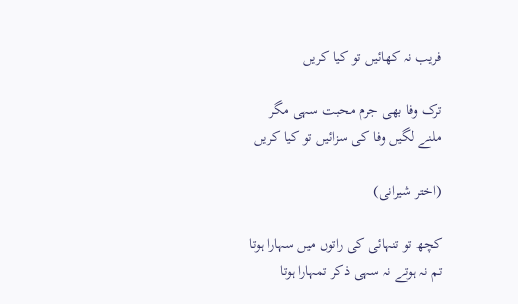فریب نہ کھائیں تو کیا کریں

ترک وفا بھی جرم محبت سہی مگر
ملنے لگیں وفا کی سزائیں تو کیا کریں

(اختر شیرانی)

کچھ تو تنہائی کی راتوں میں سہارا ہوتا
تم نہ ہوتے نہ سہی ذکر تمہارا ہوتا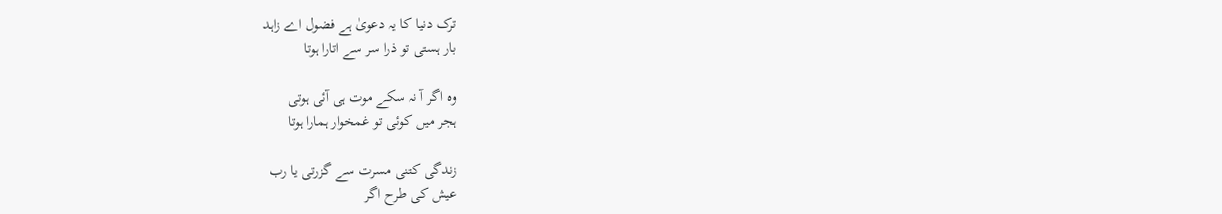ترک دنیا کا یہ دعویٰ ہے فضول اے زاہد
بار ہستی تو ذرا سر سے اتارا ہوتا

وہ اگر آ نہ سکے موت ہی آئی ہوتی
ہجر میں کوئی تو غمخوار ہمارا ہوتا

زندگی کتنی مسرت سے گزرتی یا رب
عیش کی طرح اگر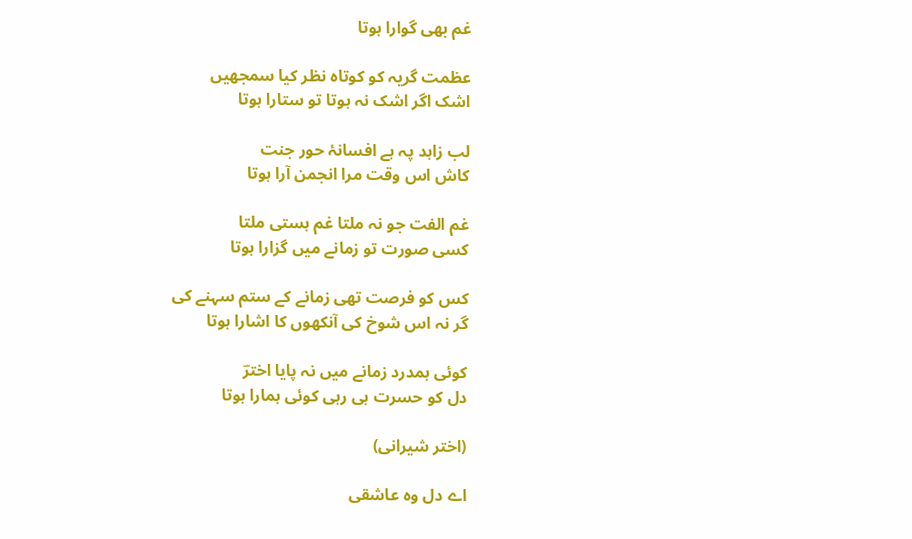غم بھی گوارا ہوتا

عظمت گریہ کو کوتاہ نظر کیا سمجھیں
اشک اگر اشک نہ ہوتا تو ستارا ہوتا

لب زاہد پہ ہے افسانۂ حور جنت
کاش اس وقت مرا انجمن آرا ہوتا

غم الفت جو نہ ملتا غم ہستی ملتا
کسی صورت تو زمانے میں گزارا ہوتا

کس کو فرصت تھی زمانے کے ستم سہنے کی
گر نہ اس شوخ کی آنکھوں کا اشارا ہوتا

کوئی ہمدرد زمانے میں نہ پایا اخترؔ
دل کو حسرت ہی رہی کوئی ہمارا ہوتا

(اختر شیرانی)

اے دل وہ عاشقی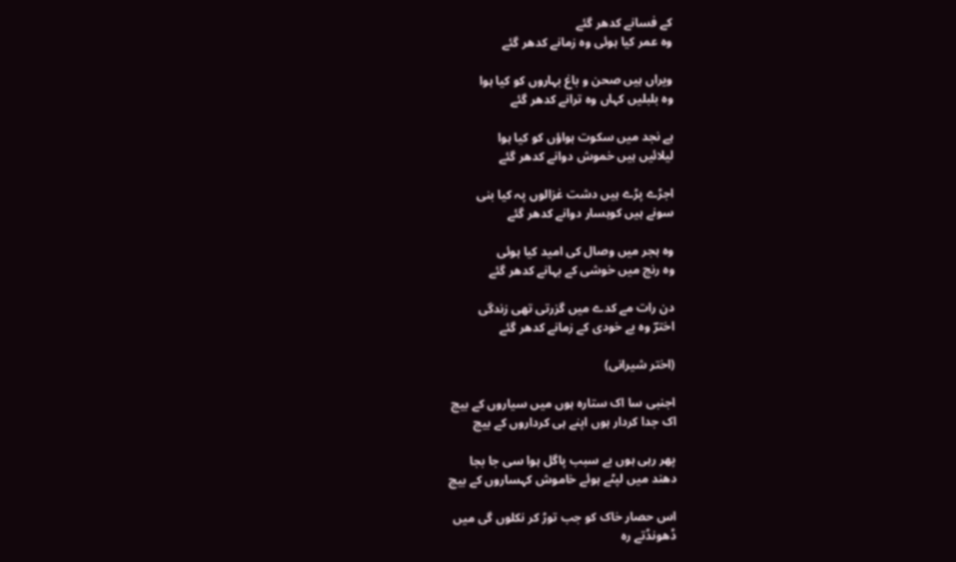کے فسانے کدھر گئے
وہ عمر کیا ہوئی وہ زمانے کدھر گئے

ویراں ہیں صحن و باغ بہاروں کو کیا ہوا
وہ بلبلیں کہاں وہ ترانے کدھر گئے

ہے نجد میں سکوت ہواؤں کو کیا ہوا
لیلائیں ہیں خموش دوانے کدھر گئے

اجڑے پڑے ہیں دشت غزالوں پہ کیا بنی
سونے ہیں کوہسار دوانے کدھر گئے

وہ ہجر میں وصال کی امید کیا ہوئی
وہ رنج میں خوشی کے بہانے کدھر گئے

دن رات مے کدے میں گزرتی تھی زندگی
اخترؔ وہ بے خودی کے زمانے کدھر گئے

(اختر شیرانی)

اجنبی سا اک ستارہ ہوں میں سیاروں کے بیچ
اک جدا کردار ہوں اپنے ہی کرداروں کے بیچ

پھر رہی ہوں بے سبب پاگل ہوا سی جا بجا
دھند میں لپٹے ہوئے خاموش کہساروں کے بیچ

اس حصار خاک کو جب توڑ کر نکلوں گی میں
ڈھونڈتے رہ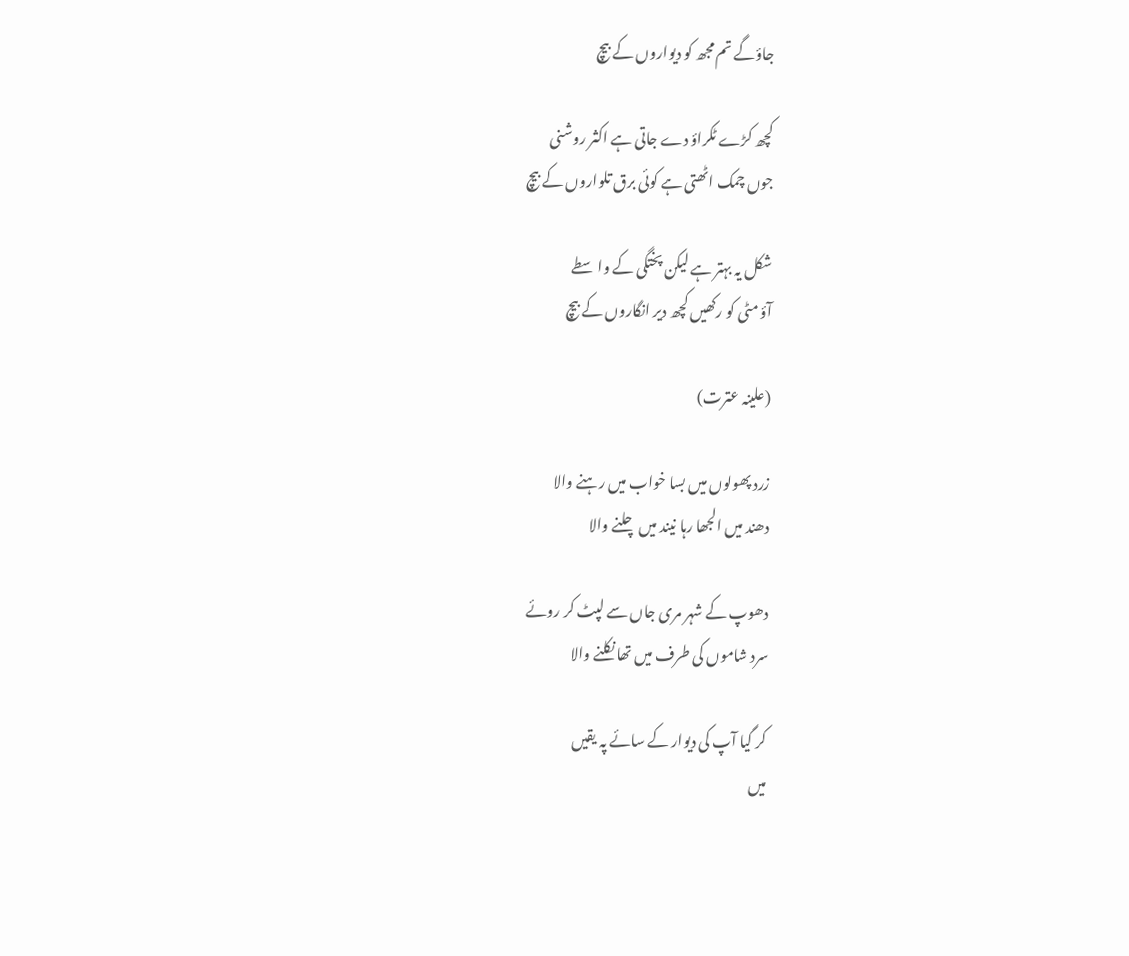جاؤگے تم مجھ کو دیواروں کے بیچ

کچھ کڑے ٹکراؤ دے جاتی ہے اکثر روشنی
جوں چمک اٹھتی ہے کوئی برق تلواروں کے بیچ

شکل یہ بہتر ہے لیکن پختگی کے واسطے
آؤ مٹی کو رکھیں کچھ دیر انگاروں کے بیچ

(علینہ عترت)

زرد پھولوں میں بسا خواب میں رہنے والا
دھند میں الجھا رہا نیند میں چلنے والا

دھوپ کے شہر مری جاں سے لپٹ کر روئے
سرد شاموں کی طرف میں تھا نکلنے والا

کر گیا آپ کی دیوار کے سائے پہ یقیں
میں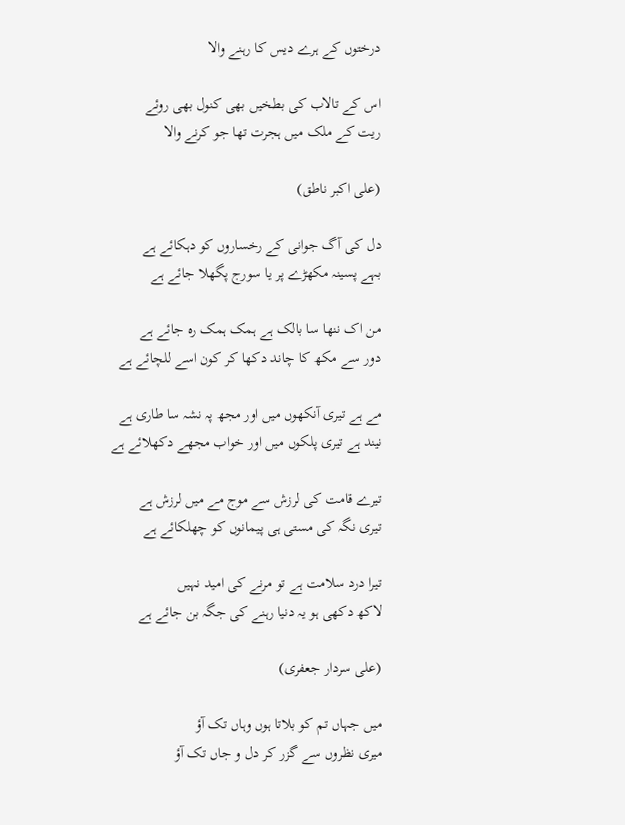درختوں کے ہرے دیس کا رہنے والا

اس کے تالاب کی بطخیں بھی کنول بھی روئے
ریت کے ملک میں ہجرت تھا جو کرنے والا

(علی اکبر ناطق)

دل کی آگ جوانی کے رخساروں کو دہکائے ہے
بہے پسینہ مکھڑے پر یا سورج پگھلا جائے ہے

من اک ننھا سا بالک ہے ہمک ہمک رہ جائے ہے
دور سے مکھ کا چاند دکھا کر کون اسے للچائے ہے

مے ہے تیری آنکھوں میں اور مجھ پہ نشہ سا طاری ہے
نیند ہے تیری پلکوں میں اور خواب مجھے دکھلائے ہے

تیرے قامت کی لرزش سے موج مے میں لرزش ہے
تیری نگہ کی مستی ہی پیمانوں کو چھلکائے ہے

تیرا درد سلامت ہے تو مرنے کی امید نہیں
لاکھ دکھی ہو یہ دنیا رہنے کی جگہ بن جائے ہے

(علی سردار جعفری)

میں جہاں تم کو بلاتا ہوں وہاں تک آؤ
میری نظروں سے گزر کر دل و جاں تک آؤ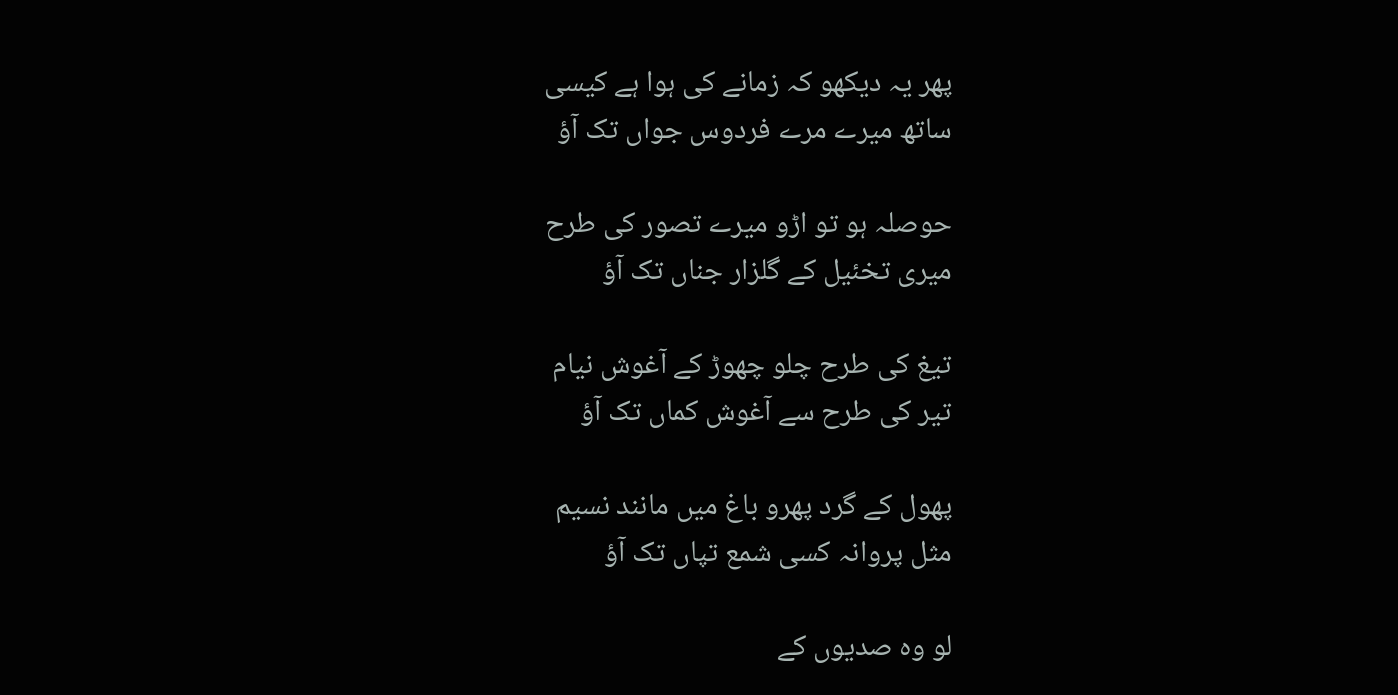پھر یہ دیکھو کہ زمانے کی ہوا ہے کیسی
ساتھ میرے مرے فردوس جواں تک آؤ

حوصلہ ہو تو اڑو میرے تصور کی طرح
میری تخئیل کے گلزار جناں تک آؤ

تیغ کی طرح چلو چھوڑ کے آغوش نیام
تیر کی طرح سے آغوش کماں تک آؤ

پھول کے گرد پھرو باغ میں مانند نسیم
مثل پروانہ کسی شمع تپاں تک آؤ

لو وہ صدیوں کے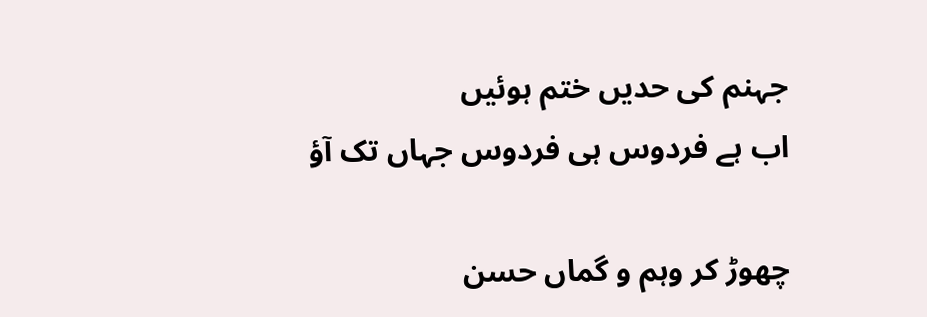جہنم کی حدیں ختم ہوئیں
اب ہے فردوس ہی فردوس جہاں تک آؤ

چھوڑ کر وہم و گماں حسن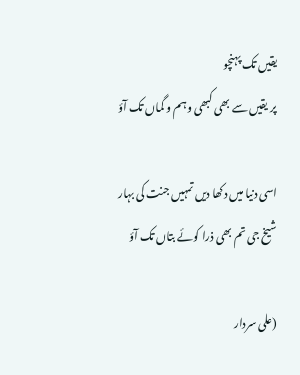یقیں تک پہنچو
پر یقیں سے بھی کبھی وہم و گماں تک آؤ

اسی دنیا میں دکھا دیں تمہیں جنت کی بہار
شیخ جی تم بھی ذرا کوئے بتاں تک آؤ

(علی سردار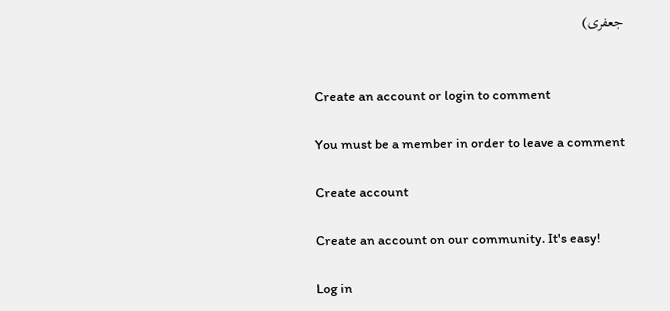جعفری)


Create an account or login to comment

You must be a member in order to leave a comment

Create account

Create an account on our community. It's easy!

Log in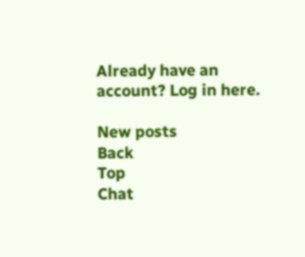Already have an account? Log in here.

New posts
Back
Top
Chat